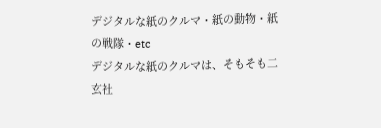デジタルな紙のクルマ・紙の動物・紙の戦隊・etc
デジタルな紙のクルマは、そもそも二玄社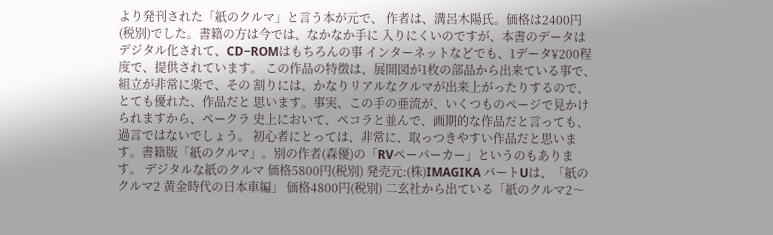より発刊された「紙のクルマ」と言う本が元で、 作者は、溝呂木陽氏。価格は2400円(税別)でした。書籍の方は今では、なかなか手に 入りにくいのですが、本書のデータはデジタル化されて、CD−ROMはもちろんの事 インターネットなどでも、1データ¥200程度で、提供されています。 この作品の特徴は、展開図が1枚の部品から出来ている事で、組立が非常に楽で、その 割りには、かなりリアルなクルマが出来上がったりするので、とても優れた、作品だと 思います。事実、この手の亜流が、いくつものページで見かけられますから、ペークラ 史上において、ペコラと並んで、画期的な作品だと言っても、過言ではないでしょう。 初心者にとっては、非常に、取っつきやすい作品だと思います。書籍版「紙のクルマ」。別の作者(森優)の「RVペーパーカー」というのもあります。 デジタルな紙のクルマ 価格5800円(税別) 発売元:(株)IMAGIKA パートUは、「紙のクルマ2 黄金時代の日本車編」 価格4800円(税別) 二玄社から出ている「紙のクルマ2〜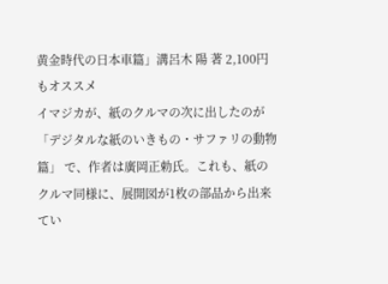黄金時代の日本車篇」溝呂木 陽 著 2,100円もオススメ
イマジカが、紙のクルマの次に出したのが「デジタルな紙のいきもの・サファリの動物篇」 で、作者は廣岡正勅氏。これも、紙のクルマ同様に、展開図が1枚の部品から出来てい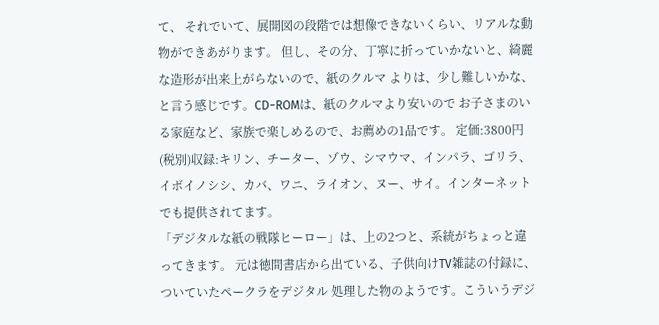て、 それでいて、展開図の段階では想像できないくらい、リアルな動物ができあがります。 但し、その分、丁寧に折っていかないと、綺麗な造形が出来上がらないので、紙のクルマ よりは、少し難しいかな、と言う感じです。CD−ROMは、紙のクルマより安いので お子さまのいる家庭など、家族で楽しめるので、お薦めの1品です。 定価:3800円(税別)収録:キリン、チーター、ゾウ、シマウマ、インパラ、ゴリラ、 イボイノシシ、カバ、ワニ、ライオン、ヌー、サイ。インターネットでも提供されてます。
「デジタルな紙の戦隊ヒーロー」は、上の2つと、系統がちょっと違ってきます。 元は徳間書店から出ている、子供向けTV雑誌の付録に、ついていたペークラをデジタル 処理した物のようです。こういうデジ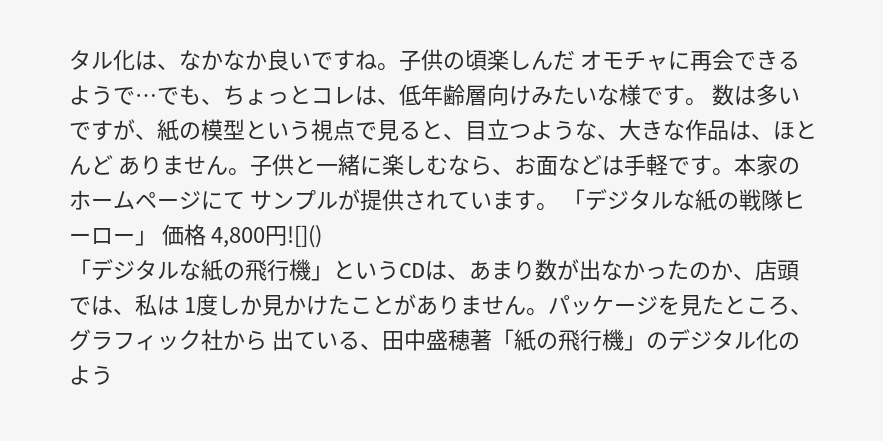タル化は、なかなか良いですね。子供の頃楽しんだ オモチャに再会できるようで…でも、ちょっとコレは、低年齢層向けみたいな様です。 数は多いですが、紙の模型という視点で見ると、目立つような、大きな作品は、ほとんど ありません。子供と一緒に楽しむなら、お面などは手軽です。本家のホームページにて サンプルが提供されています。 「デジタルな紙の戦隊ヒーロー」 価格 4,800円![]()
「デジタルな紙の飛行機」というCDは、あまり数が出なかったのか、店頭では、私は 1度しか見かけたことがありません。パッケージを見たところ、グラフィック社から 出ている、田中盛穂著「紙の飛行機」のデジタル化のよう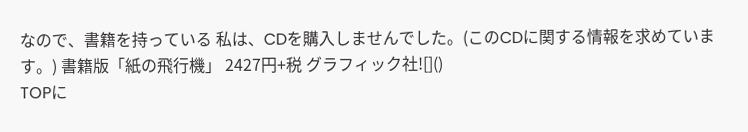なので、書籍を持っている 私は、CDを購入しませんでした。(このCDに関する情報を求めています。) 書籍版「紙の飛行機」 2427円+税 グラフィック社![]()
TOPに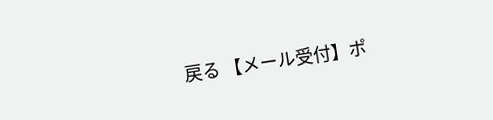戻る 【メール受付】ポ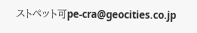ストペット可pe-cra@geocities.co.jp